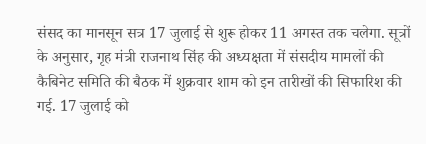संसद का मानसून सत्र 17 जुलाई से शुरू होकर 11 अगस्त तक चलेगा. सूत्रों के अनुसार, गृह मंत्री राजनाथ सिंह की अध्यक्षता में संसदीय मामलों की कैबिनेट समिति की बैठक में शुक्रवार शाम को इन तारीखों की सिफारिश की गई. 17 जुलाई को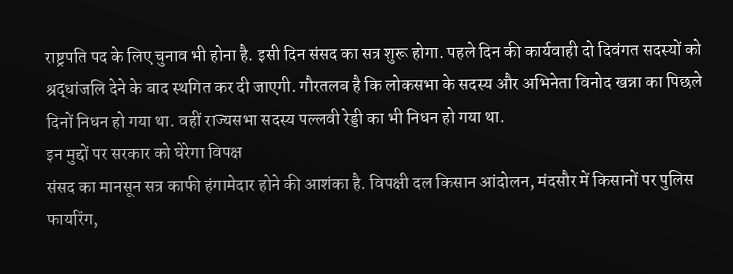राष्ट्रपति पद के लिए चुनाव भी होना है. इसी दिन संसद का सत्र शुरू होगा. पहले दिन की कार्यवाही दो दिवंगत सदस्यों को श्रद्धांजलि देने के बाद स्थगित कर दी जाएगी. गौरतलब है कि लोकसभा के सदस्य और अभिनेता विनोद खन्ना का पिछले दिनों निधन हो गया था. वहीं राज्यसभा सदस्य पल्लवी रेड्डी का भी निधन हो गया था.
इन मुद्दों पर सरकार को घेरेगा विपक्ष
संसद का मानसून सत्र काफी हंगामेदार होने की आशंका है. विपक्षी दल किसान आंदोलन, मंदसौर में किसानों पर पुलिस फायरिंग,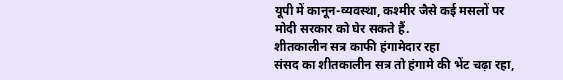यूपी में कानून-व्यवस्था, कश्मीर जैसे कई मसलों पर मोदी सरकार को घेर सकते हैं.
शीतकालीन सत्र काफी हंगामेदार रहा
संसद का शीतकालीन सत्र तो हंगामे की भेंट चढ़ा रहा,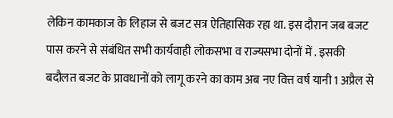लेकिन कामकाज के लिहाज से बजट सत्र ऐतिहासिक रहा था. इस दौरान जब बजट पास करने से संबंधित सभी कार्यवाही लोकसभा व राज्यसभा दोनों में . इसकी बदौलत बजट के प्रावधानों को लागू करने का काम अब नए वित्त वर्ष यानी 1 अप्रैल से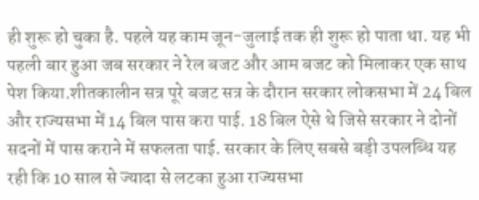ही शुरू हो चुका है. पहले यह काम जून-जुलाई तक ही शुरू हो पाता था. यह भी पहली बार हुआ जब सरकार ने रेल बजट और आम बजट को मिलाकर एक साथ पेश किया.शीतकालीन सत्र पूरे बजट सत्र के दौरान सरकार लोकसभा में 24 बिल और राज्यसभा में 14 बिल पास करा पाई. 18 बिल ऐसे थे जिसे सरकार ने दोनों सदनों में पास कराने में सफलता पाई. सरकार के लिए सबसे बड़ी उपलब्धि यह रही कि 10 साल से ज्यादा से लटका हुआ राज्यसभा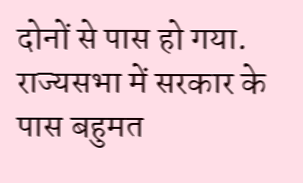दोनों से पास हो गया. राज्यसभा में सरकार के पास बहुमत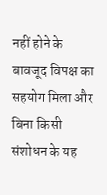नहीं होने के बावजूद विपक्ष का सहयोग मिला और बिना किसी संशोधन के यह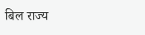बिल राज्य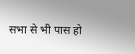सभा से भी पास हो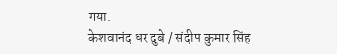गया.
केशवानंद धर दुबे / संदीप कुमार सिंह